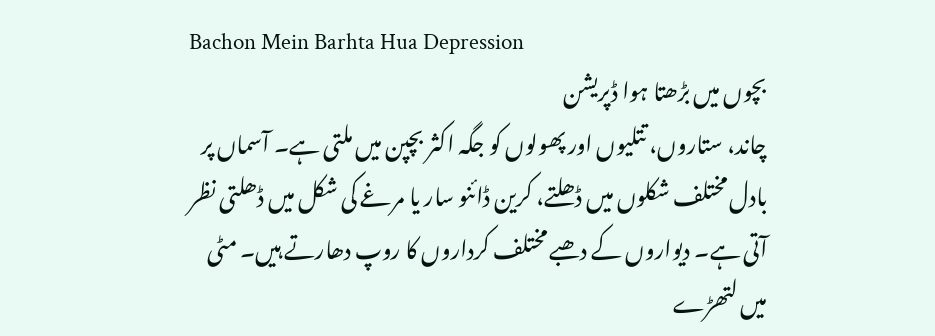Bachon Mein Barhta Hua Depression
بچوں میں بڑھتا ہوا ڈپریشن
چاند، ستاروں، تتلیوں اور پھولوں کو جگہ اکثر بچپن میں ملتی ہے۔ آسماں پر بادل مختلف شکلوں میں ڈھلتے، کرین ڈائنو سار یا مرغے کی شکل میں ڈھلتی نظر آتی ہے۔ دیواروں کے دھبے مختلف کرداروں کا روپ دھارتے ہیں۔ مٹی میں لتھڑے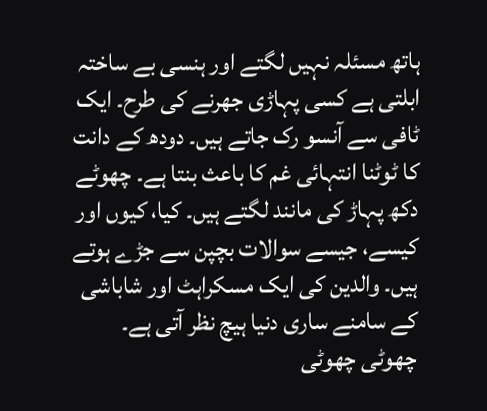ہاتھ مسئلہ نہیں لگتے اور ہنسی بے ساختہ ابلتی ہے کسی پہاڑی جھرنے کی طرح۔ ایک ٹافی سے آنسو رک جاتے ہیں۔ دودھ کے دانت کا ٹوٹنا انتہائی غم کا باعث بنتا ہے۔ چھوٹے دکھ پہاڑ کی مانند لگتے ہیں۔ کیا، کیوں اور کیسے، جیسے سوالات بچپن سے جڑے ہوتے ہیں۔ والدین کی ایک مسکراہٹ اور شاباشی کے سامنے ساری دنیا ہیچ نظر آتی ہے۔ چھوٹی چھوٹی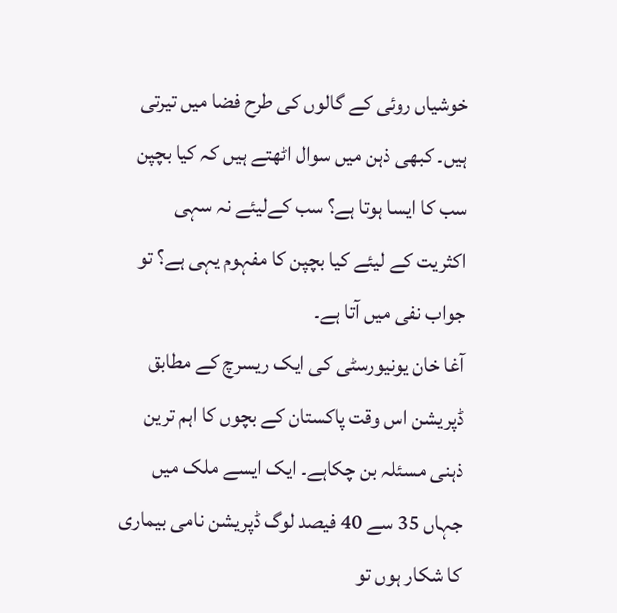خوشیاں روئی کے گالوں کی طرح فضا میں تیرتی ہیں۔ کبھی ذہن میں سوال اٹھتے ہیں کہ کیا بچپن سب کا ایسا ہوتا ہے؟ سب کےلیئے نہ سہی اکثریت کے لیئے کیا بچپن کا مفہوم یہی ہے؟ تو جواب نفی میں آتا ہے۔
آغا خان یونیورسٹی کی ایک ریسرچ کے مطابق ڈپریشن اس وقت پاکستان کے بچوں کا اہم ترین ذہنی مسئلہ بن چکاہے۔ ایک ایسے ملک میں جہاں 35 سے 40 فیصد لوگ ڈپریشن نامی بیماری کا شکار ہوں تو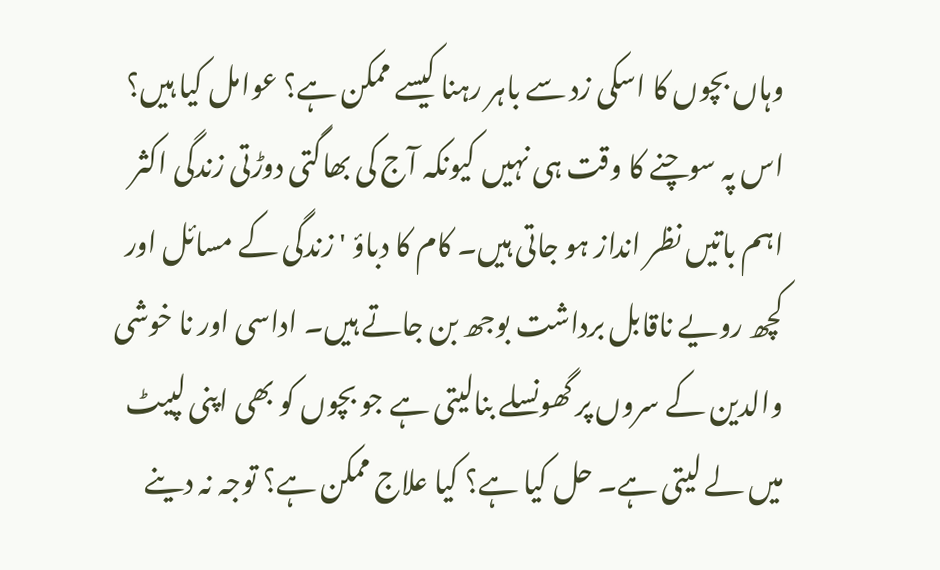وہاں بچوں کا اسکی زد سے باہر رہنا کیسے ممکن ہے؟ عوامل کیا ہیں؟ اس پہ سوچنے کا وقت ہی نہیں کیونکہ آج کی بھاگتی دوڑتی زندگی اکثر اہم باتیں نظر انداز ہو جاتی ہیں۔ کام کا دباؤ ' زندگی کے مسائل اور کچھ رویے ناقابل برداشت بوجھ بن جاتے ہیں۔ اداسی اور نا خوشی والدین کے سروں پر گھونسلے بنالیتی ہے جو بچوں کو بھی اپنی لپیٹ میں لے لیتی ہے۔ حل کیا ہے؟ کیا علاج ممکن ہے؟ توجہ نہ دینے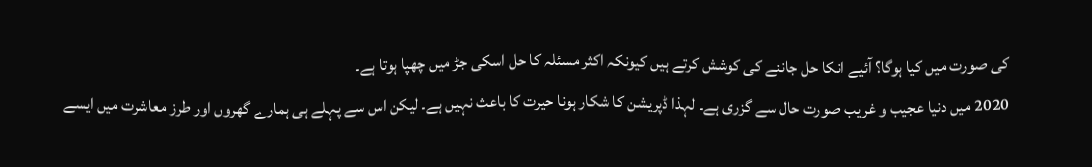کی صورت میں کیا ہوگا؟ آئیے انکا حل جاننے کی کوشش کرتے ہیں کیونکہ اکثر مسئلہ کا حل اسکی جڑ میں چھپا ہوتا ہے۔
2020 میں دنیا عجیب و غریب صورت حال سے گزری ہے۔ لہذا ڈپریشن کا شکار ہونا حیرت کا باعث نہیں ہے۔ لیکن اس سے پہلے ہی ہمارے گھروں اور طرز معاشرت میں ایسے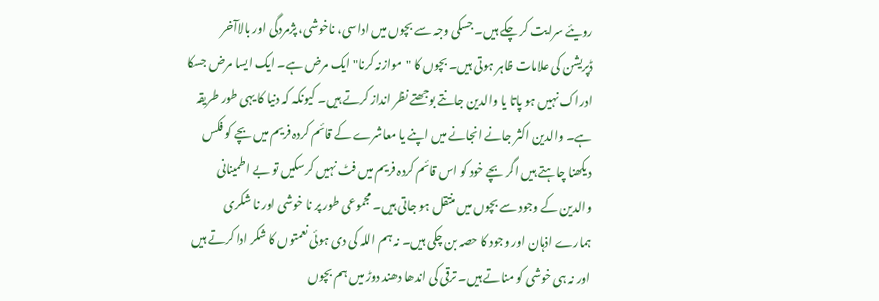رویئے سرایت کر چکے ہیں۔ جسکی وجہ سے بچوں میں اداسی، ناخوشی، پژمردگی اور بالاآخر ڈپریشن کی علامات ظاہر ہوتی ہیں۔ بچوں کا "موازنہ کرنا" ایک مرض ہے۔ ایک ایسا مرض جسکا ادراک نہیں ہو پاتا یا والدین جانتے بوجھتے نظر انداز کرتے ہیں۔ کیونکہ کہ دنیا کا یہی طور طریقہ ہے۔ والدین اکثر جانے انجانے میں اپنے یا معاشرے کے قائم کردہ فریم میں بچے کو فکس دیکھنا چاہتے ہیں اگر بچے خود کو اس قائم کردہ فریم میں فٹ نہیں کرسکیں تو بے اطمینانی والدین کے وجود سے بچوں میں منتقل ہو جاتی ہیں۔ مجموعی طور پر نا خوشی اور نا شکری ہمارے اذہان اور وجود کا حصہ بن چکی ہیں۔ نہ ہم اللہ کی دی ہوئی نعمتوں کا شکر ادا کرتے ہیں اور نہ ہی خوشی کو مناتے ہیں۔ ترقی کی اندھا دھند دوڑ میں ہم بچوں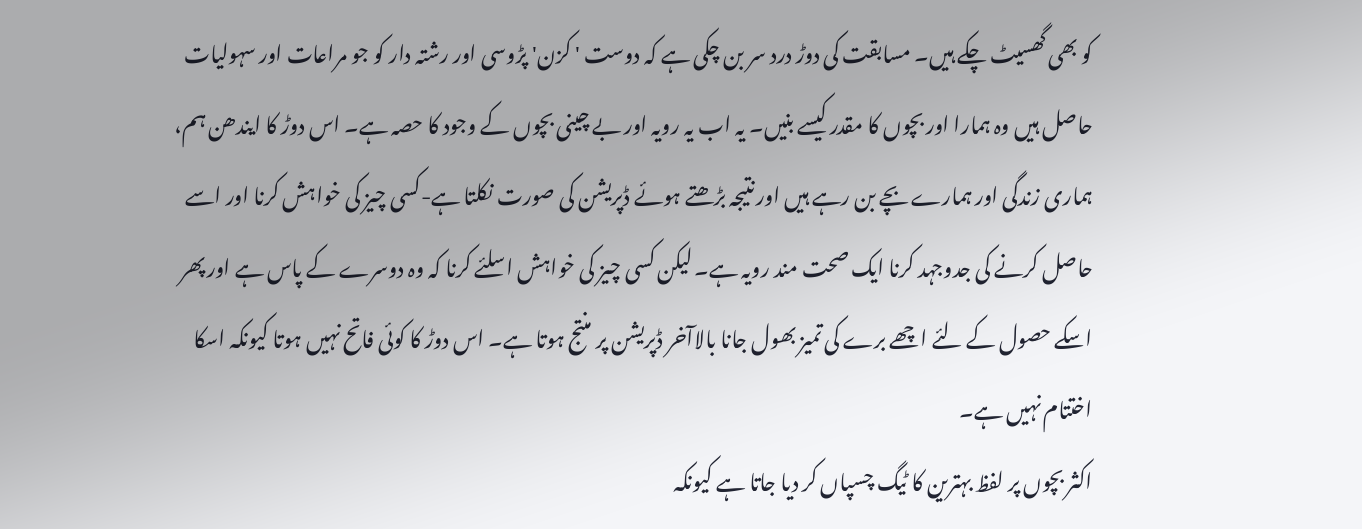کو بھی گھسیٹ چکے ہیں۔ مسابقت کی دوڑ درد سر بن چکی ہے کہ دوست ' کزن' پڑوسی اور رشتہ دار کو جو مراعات اور سہولیات حاصل ہیں وہ ہمارا اور بچوں کا مقدر کیسے بنیں۔ یہ اب یہ رویہ اور بے چینی بچوں کے وجود کا حصہ ہے۔ اس دوڑ کا ایندھن ہم، ہماری زندگی اور ہمارے بچے بن رہے ہیں اور نتیجہ بڑھتے ہوئے ڈپریشن کی صورت نکلتا ہے-کسی چیز کی خواہش کرنا اور اسے حاصل کرنے کی جدوجہد کرنا ایک صحت مند رویہ ہے۔ لیکن کسی چیز کی خواہش اسلئے کرنا کہ وہ دوسرے کے پاس ہے اور پھر اسکے حصول کے لئے اچھے برے کی تمیز بھول جانا بالاآخر ڈپریشن پر منتج ہوتا ہے۔ اس دوڑ کا کوئی فاتح نہیں ہوتا کیونکہ اسکا اختتام نہیں ہے۔
اکثر بچوں پر لفظ بہترین کا ٹیگ چسپاں کر دیا جاتا ہے کیونکہ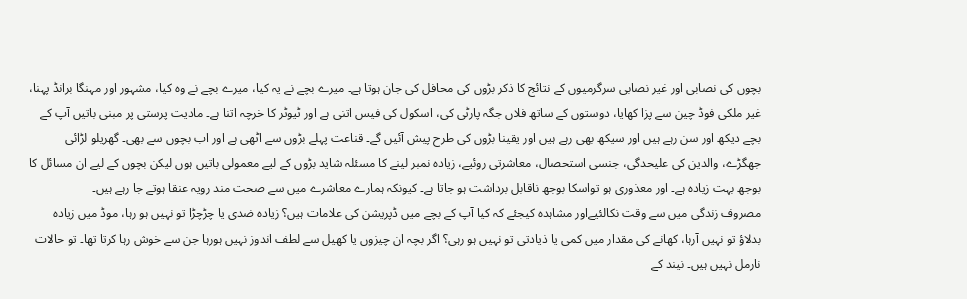بچوں کی نصابی اور غیر نصابی سرگرمیوں کے نتائج کا ذکر بڑوں کی محافل کی جان ہوتا ہے۔ میرے بچے نے یہ کیا، میرے بچے نے وہ کیا، مشہور اور مہنگا برانڈ پہنا، غیر ملکی فوڈ چین سے پزا کھایا، دوستوں کے ساتھ فلاں جگہ پارٹی کی، اسکول کی فیس اتنی ہے اور ٹیوٹر کا خرچہ اتنا ہے۔ مادیت پرستی پر مبنی باتیں آپ کے بچے دیکھ اور سن رہے ہیں اور سیکھ بھی رہے ہیں اور یقینا بڑوں کی طرح پیش آئیں گے۔ قناعت پہلے بڑوں سے اٹھی ہے اور اب بچوں سے بھی۔ گھریلو لڑائی جھگڑے، والدین کی علیحدگی، جنسی استحصال، معاشرتی روئیے، زیادہ نمبر لینے کا مسئلہ شاید بڑوں کے لیے معمولی باتیں ہوں لیکن بچوں کے لیے ان مسائل کا بوجھ بہت زیادہ ہے۔ اور معذوری ہو تواسکا بوجھ ناقابل برداشت ہو جاتا ہے۔ کیونکہ ہمارے معاشرے میں سے صحت مند رویہ عنقا ہوتے جا رہے ہیں۔
مصروف زندگی میں سے وقت نکالئیےاور مشاہدہ کیجئے کہ کیا آپ کے بچے میں ڈپریشن کی علامات ہیں؟ زیادہ ضدی یا چڑچڑا تو نہیں ہو رہا، موڈ میں زیادہ بدلاؤ تو نہیں آرہا، کھانے کی مقدار میں کمی یا ذیادتی تو نہیں ہو رہی؟ اگر بچہ ان چیزوں یا کھیل سے لطف اندوز نہیں ہورہا جن سے خوش رہا کرتا تھا۔ تو حالات نارمل نہیں ہیں۔ نیند کے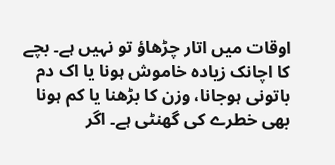اوقات میں اتار چڑھاؤ تو نہیں ہے۔ بچے کا اچانک زیادہ خاموش ہونا یا اک دم باتونی ہوجانا، وزن کا بڑھنا یا کم ہونا بھی خطرے کی گھنٹی ہے۔ اگر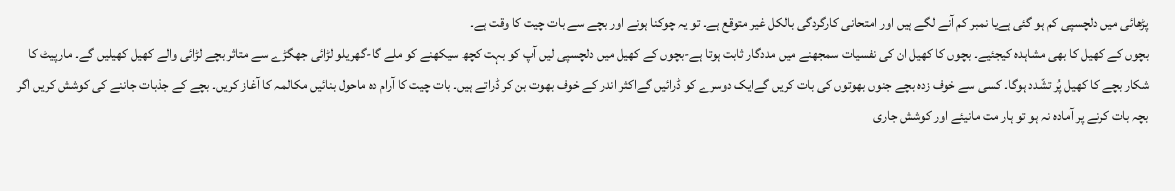پڑھائی میں دلچسپی کم ہو گئی ہےیا نمبر کم آنے لگے ہیں اور امتحانی کارگردگی بالکل غیر متوقع ہے۔ تو یہ چوکنا ہونے اور بچے سے بات چیت کا وقت ہے۔
بچوں کے کھیل کا بھی مشاہدہ کیجئیے۔ بچوں کا کھیل ان کی نفسیات سمجھنے میں مددگار ثابت ہوتا ہے-بچوں کے کھیل میں دلچسپی لیں آپ کو بہت کچھ سیکھنے کو ملے گا-گھریلو لڑائی جھگڑے سے متاثر بچے لڑائی والے کھیل کھیلیں گے۔ مارپیٹ کا شکار بچے کا کھیل پُر تشّدد ہوگا۔ کسی سے خوف زدہ بچے جنوں بھوتوں کی بات کریں گےایک دوسرے کو ڈرائیں گےاکثر اندر کے خوف بھوت بن کر ڈراتے ہیں۔ بات چیت کا آرام دہ ماحول بنائیں مکالمہ کا آغاز کریں۔ بچے کے جذبات جاننے کی کوشش کریں اگر بچہ بات کرنے پر آمادہ نہ ہو تو ہار مت مانیئے اور کوشش جاری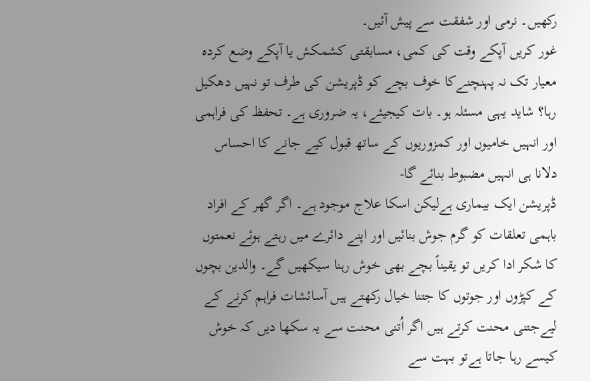رکھیں۔ نرمی اور شفقت سے پیش آئیں۔
غور کریں آپکے وقت کی کمی، مسابقتی کشمکش یا آپکے وضع کردہ معیار تک نہ پہنچنےکا خوف بچے کو ڈپریشن کی طرف تو نہیں دھکیل رہا؟ شاید یہی مسئلہ ہو۔ بات کیجیئے، یہ ضروری ہے۔ تحفظ کی فراہمی اور انہیں خامیوں اور کمزوریوں کے ساتھ قبول کیے جانے کا احساس دلانا ہی انہیں مضبوط بنائے گا-
ڈپریشن ایک بیماری ہےلیکن اسکا علاج موجود ہے۔ اگر گھر کے افراد باہمی تعلقات کو گرم جوش بنائیں اور اپنے دائرے میں رہتے ہوئے نعمتوں کا شکر ادا کریں تو یقیناً بچے بھی خوش رہنا سیکھیں گے۔ والدین بچوں کے کپڑوں اور جوتوں کا جتنا خیال رکھتے ہیں آسائشات فراہم کرنے کے لیےجتنی محنت کرتے ہیں اگر اُتنی محنت سے یہ سکھا دیں کہ خوش کیسے رہا جاتا ہےتو بہت سے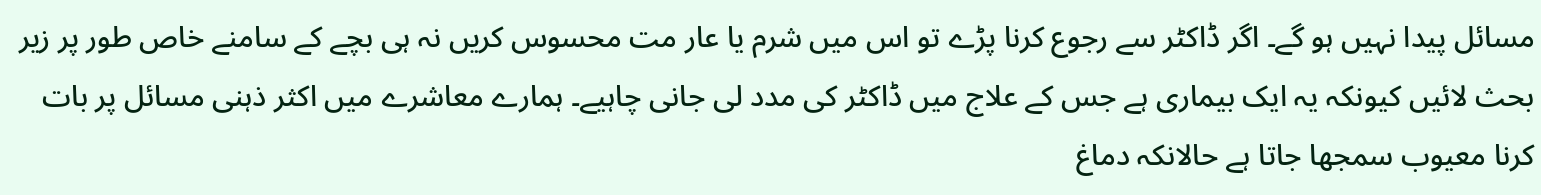مسائل پیدا نہیں ہو گے۔ اگر ڈاکٹر سے رجوع کرنا پڑے تو اس میں شرم یا عار مت محسوس کریں نہ ہی بچے کے سامنے خاص طور پر زیر بحث لائیں کیونکہ یہ ایک بیماری ہے جس کے علاج میں ڈاکٹر کی مدد لی جانی چاہیے۔ ہمارے معاشرے میں اکثر ذہنی مسائل پر بات کرنا معیوب سمجھا جاتا ہے حالانکہ دماغ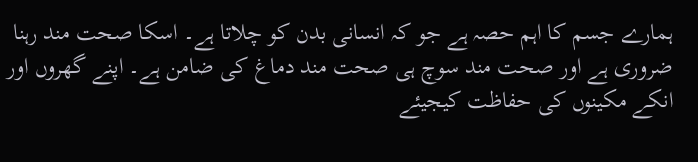ہمارے جسم کا اہم حصہ ہے جو کہ انسانی بدن کو چلاتا ہے۔ اسکا صحت مند رہنا ضروری ہے اور صحت مند سوچ ہی صحت مند دماغ کی ضامن ہے۔ اپنے گھروں اور انکے مکینوں کی حفاظت کیجیئے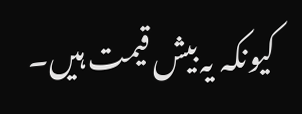کیونکہ یہ بیش قیمت ہیں۔